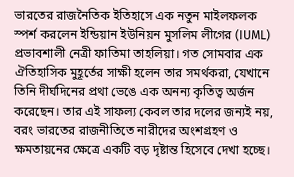ভারতের রাজনৈতিক ইতিহাসে এক নতুন মাইলফলক স্পর্শ করলেন ইন্ডিয়ান ইউনিয়ন মুসলিম লীগের (IUML) প্রভাবশালী নেত্রী ফাতিমা তাহলিয়া। গত সোমবার এক ঐতিহাসিক মুহূর্তের সাক্ষী হলেন তার সমর্থকরা, যেখানে তিনি দীর্ঘদিনের প্রথা ভেঙে এক অনন্য কৃতিত্ব অর্জন করেছেন। তার এই সাফল্য কেবল তার দলের জন্যই নয়, বরং ভারতের রাজনীতিতে নারীদের অংশগ্রহণ ও ক্ষমতায়নের ক্ষেত্রে একটি বড় দৃষ্টান্ত হিসেবে দেখা হচ্ছে।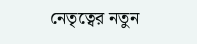নেতৃত্বের নতুন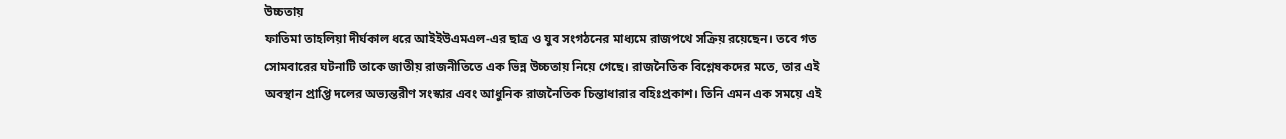উচ্চতায়
ফাতিমা তাহলিয়া দীর্ঘকাল ধরে আইইউএমএল-এর ছাত্র ও যুব সংগঠনের মাধ্যমে রাজপথে সক্রিয় রয়েছেন। তবে গত সোমবারের ঘটনাটি তাকে জাতীয় রাজনীতিতে এক ভিন্ন উচ্চতায় নিয়ে গেছে। রাজনৈতিক বিশ্লেষকদের মতে, তার এই অবস্থান প্রাপ্তি দলের অভ্যন্তরীণ সংস্কার এবং আধুনিক রাজনৈতিক চিন্তাধারার বহিঃপ্রকাশ। তিনি এমন এক সময়ে এই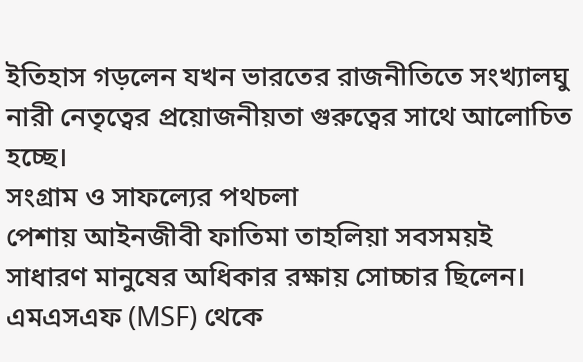ইতিহাস গড়লেন যখন ভারতের রাজনীতিতে সংখ্যালঘু নারী নেতৃত্বের প্রয়োজনীয়তা গুরুত্বের সাথে আলোচিত হচ্ছে।
সংগ্রাম ও সাফল্যের পথচলা
পেশায় আইনজীবী ফাতিমা তাহলিয়া সবসময়ই সাধারণ মানুষের অধিকার রক্ষায় সোচ্চার ছিলেন। এমএসএফ (MSF) থেকে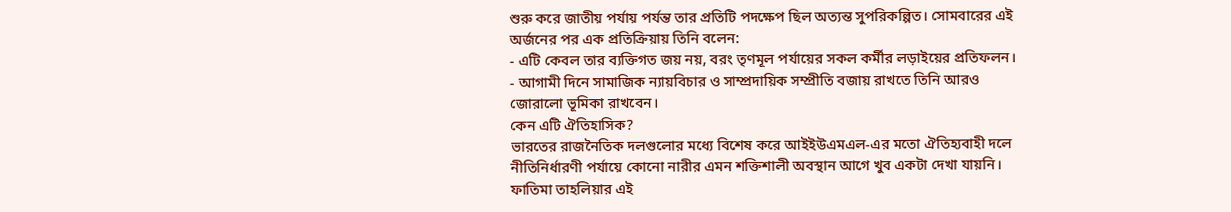শুরু করে জাতীয় পর্যায় পর্যন্ত তার প্রতিটি পদক্ষেপ ছিল অত্যন্ত সুপরিকল্পিত। সোমবারের এই অর্জনের পর এক প্রতিক্রিয়ায় তিনি বলেন:
- এটি কেবল তার ব্যক্তিগত জয় নয়, বরং তৃণমূল পর্যায়ের সকল কর্মীর লড়াইয়ের প্রতিফলন।
- আগামী দিনে সামাজিক ন্যায়বিচার ও সাম্প্রদায়িক সম্প্রীতি বজায় রাখতে তিনি আরও জোরালো ভূমিকা রাখবেন।
কেন এটি ঐতিহাসিক?
ভারতের রাজনৈতিক দলগুলোর মধ্যে বিশেষ করে আইইউএমএল-এর মতো ঐতিহ্যবাহী দলে নীতিনির্ধারণী পর্যায়ে কোনো নারীর এমন শক্তিশালী অবস্থান আগে খুব একটা দেখা যায়নি। ফাতিমা তাহলিয়ার এই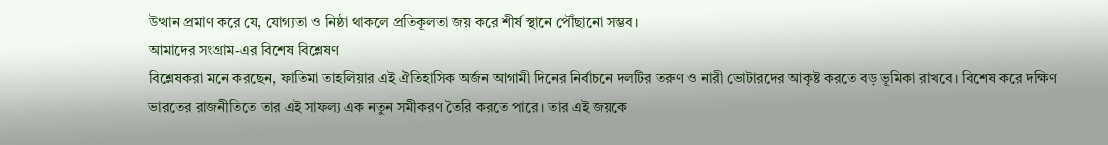উত্থান প্রমাণ করে যে, যোগ্যতা ও নিষ্ঠা থাকলে প্রতিকূলতা জয় করে শীর্ষ স্থানে পৌঁছানো সম্ভব।
আমাদের সংগ্রাম-এর বিশেষ বিশ্লেষণ
বিশ্লেষকরা মনে করছেন, ফাতিমা তাহলিয়ার এই ঐতিহাসিক অর্জন আগামী দিনের নির্বাচনে দলটির তরুণ ও নারী ভোটারদের আকৃষ্ট করতে বড় ভূমিকা রাখবে। বিশেষ করে দক্ষিণ ভারতের রাজনীতিতে তার এই সাফল্য এক নতুন সমীকরণ তৈরি করতে পারে। তার এই জয়কে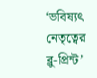‘ভবিষ্যৎ নেতৃত্বের ব্লু-প্রিন্ট’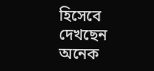হিসেবে দেখছেন অনেক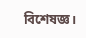বিশেষজ্ঞ।